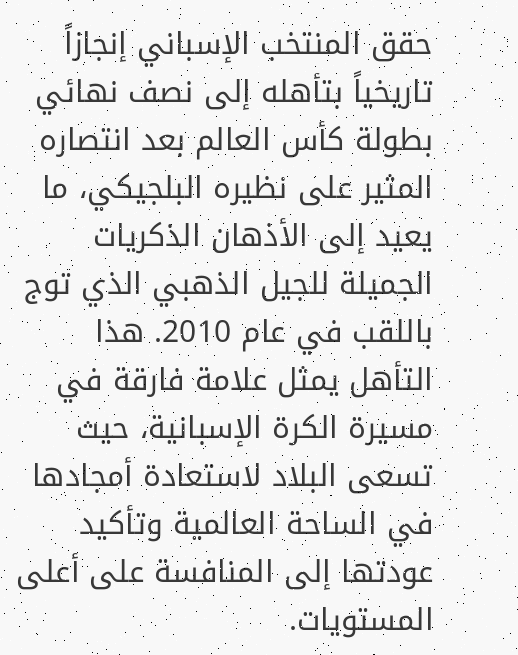حقق المنتخب الإسباني إنجازاً تاريخياً بتأهله إلى نصف نهائي بطولة كأس العالم بعد انتصاره المثير على نظيره البلجيكي، ما يعيد إلى الأذهان الذكريات الجميلة للجيل الذهبي الذي توج باللقب في عام 2010. هذا التأهل يمثل علامة فارقة في مسيرة الكرة الإسبانية، حيث تسعى البلاد لاستعادة أمجادها في الساحة العالمية وتأكيد عودتها إلى المنافسة على أعلى المستويات.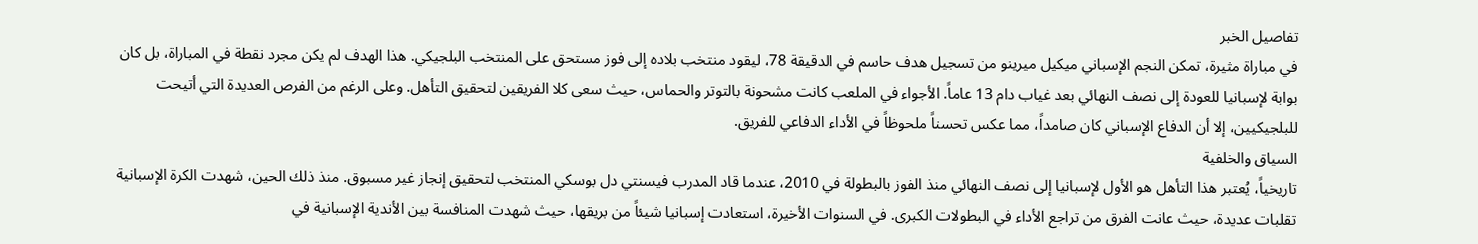تفاصيل الخبر
في مباراة مثيرة، تمكن النجم الإسباني ميكيل ميرينو من تسجيل هدف حاسم في الدقيقة 78، ليقود منتخب بلاده إلى فوز مستحق على المنتخب البلجيكي. هذا الهدف لم يكن مجرد نقطة في المباراة، بل كان بوابة لإسبانيا للعودة إلى نصف النهائي بعد غياب دام 13 عاماً. الأجواء في الملعب كانت مشحونة بالتوتر والحماس، حيث سعى كلا الفريقين لتحقيق التأهل. وعلى الرغم من الفرص العديدة التي أتيحت للبلجيكيين، إلا أن الدفاع الإسباني كان صامداً، مما عكس تحسناً ملحوظاً في الأداء الدفاعي للفريق.
السياق والخلفية
تاريخياً، يُعتبر هذا التأهل هو الأول لإسبانيا إلى نصف النهائي منذ الفوز بالبطولة في 2010، عندما قاد المدرب فيسنتي دل بوسكي المنتخب لتحقيق إنجاز غير مسبوق. منذ ذلك الحين، شهدت الكرة الإسبانية تقلبات عديدة، حيث عانت الفرق من تراجع الأداء في البطولات الكبرى. في السنوات الأخيرة، استعادت إسبانيا شيئاً من بريقها، حيث شهدت المنافسة بين الأندية الإسبانية في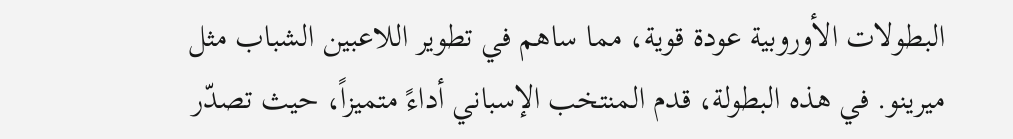البطولات الأوروبية عودة قوية، مما ساهم في تطوير اللاعبين الشباب مثل ميرينو. في هذه البطولة، قدم المنتخب الإسباني أداءً متميزاً، حيث تصدّر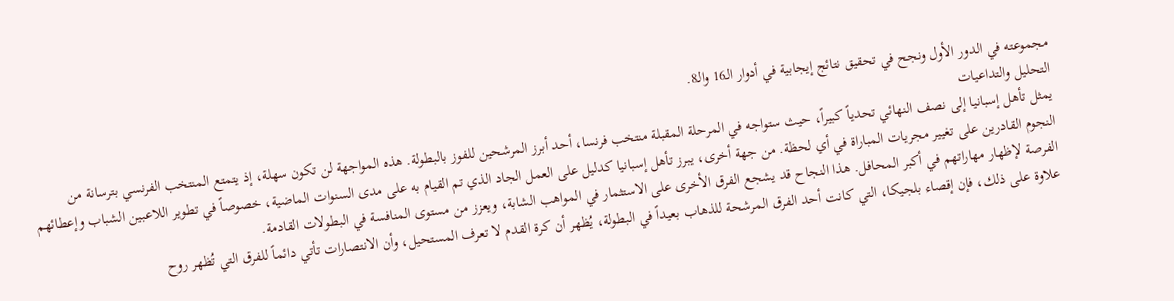مجموعته في الدور الأول ونجح في تحقيق نتائج إيجابية في أدوار الـ16 والـ8.
التحليل والتداعيات
يمثل تأهل إسبانيا إلى نصف النهائي تحدياً كبيراً، حيث ستواجه في المرحلة المقبلة منتخب فرنسا، أحد أبرز المرشحين للفوز بالبطولة. هذه المواجهة لن تكون سهلة، إذ يتمتع المنتخب الفرنسي بترسانة من النجوم القادرين على تغيير مجريات المباراة في أي لحظة. من جهة أخرى، يبرز تأهل إسبانيا كدليل على العمل الجاد الذي تم القيام به على مدى السنوات الماضية، خصوصاً في تطوير اللاعبين الشباب وإعطائهم الفرصة لإظهار مهاراتهم في أكبر المحافل. هذا النجاح قد يشجع الفرق الأخرى على الاستثمار في المواهب الشابة، ويعزز من مستوى المنافسة في البطولات القادمة.
علاوة على ذلك، فإن إقصاء بلجيكا، التي كانت أحد الفرق المرشحة للذهاب بعيداً في البطولة، يُظهر أن كرة القدم لا تعرف المستحيل، وأن الانتصارات تأتي دائماً للفرق التي تُظهر روح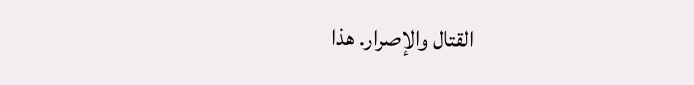القتال والإصرار. هذا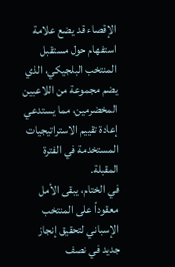الإقصاء قد يضع علامة استفهام حول مستقبل المنتخب البلجيكي، الذي يضم مجموعة من اللاعبين المخضرمين، مما يستدعي إعادة تقييم الاستراتيجيات المستخدمة في الفترة المقبلة.
في الختام، يبقى الأمل معقوداً على المنتخب الإسباني لتحقيق إنجاز جديد في نصف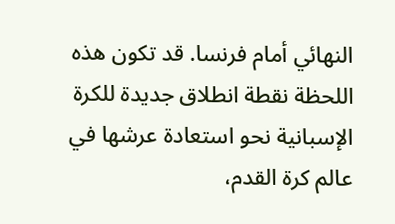النهائي أمام فرنسا. قد تكون هذه اللحظة نقطة انطلاق جديدة للكرة الإسبانية نحو استعادة عرشها في عالم كرة القدم،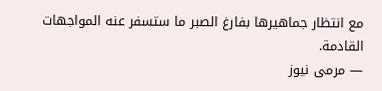مع انتظار جماهيرها بفارغ الصبر ما ستسفر عنه المواجهات القادمة.
— مرمى نيوز